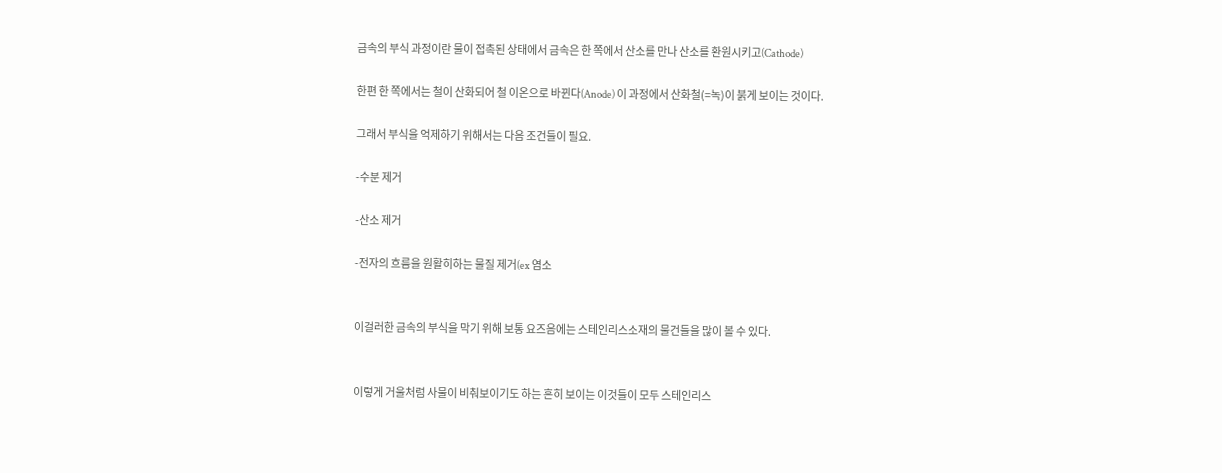금속의 부식 과정이란 물이 접촉된 상태에서 금속은 한 쪽에서 산소를 만나 산소를 환원시키고(Cathode)

한편 한 쪽에서는 철이 산화되어 철 이온으로 바뀐다(Anode) 이 과정에서 산화철(=녹)이 붉게 보이는 것이다.

그래서 부식을 억제하기 위해서는 다음 조건들이 필요.

-수분 제거

-산소 제거

-전자의 흐름을 원활히하는 물질 제거(ex 염소


이걸러한 금속의 부식을 막기 위해 보통 요즈음에는 스테인리스소재의 물건들을 많이 볼 수 있다.


이렇게 거울처럼 사물이 비춰보이기도 하는 흔히 보이는 이것들이 모두 스테인리스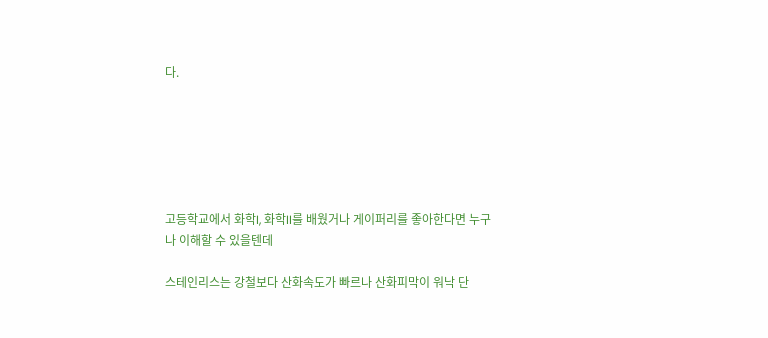다.






고등학교에서 화학I, 화학II를 배웠거나 게이퍼리를 좋아한다면 누구나 이해할 수 있을텐데

스테인리스는 강철보다 산화속도가 빠르나 산화피막이 워낙 단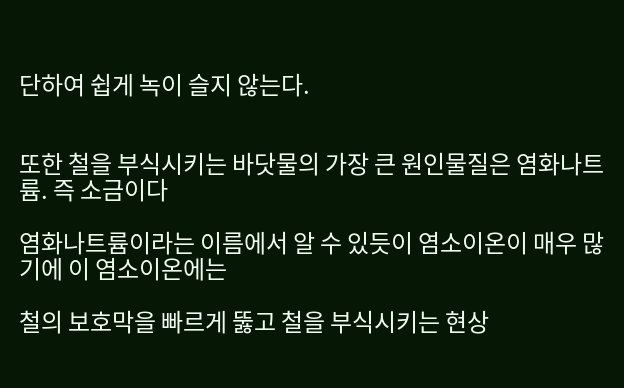단하여 쉽게 녹이 슬지 않는다.


또한 철을 부식시키는 바닷물의 가장 큰 원인물질은 염화나트륨. 즉 소금이다

염화나트륨이라는 이름에서 알 수 있듯이 염소이온이 매우 많기에 이 염소이온에는

철의 보호막을 빠르게 뚫고 철을 부식시키는 현상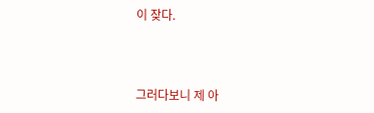이 잦다.



그러다보니 제 아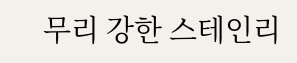무리 강한 스테인리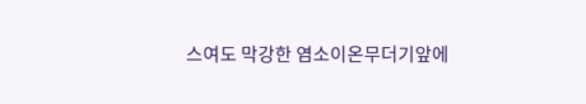스여도 막강한 염소이온무더기앞에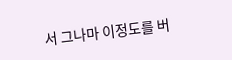서 그나마 이정도를 버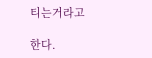티는거라고

한다.